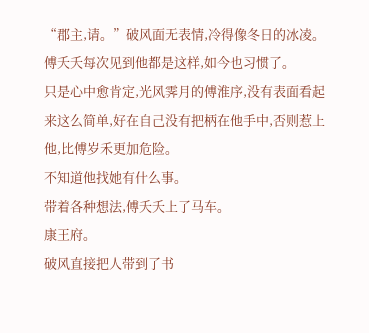“郡主,请。”破风面无表情,冷得像冬日的冰凌。
傅夭夭每次见到他都是这样,如今也习惯了。
只是心中愈肯定,光风霁月的傅淮序,没有表面看起来这么简单,好在自己没有把柄在他手中,否则惹上他,比傅岁禾更加危险。
不知道他找她有什么事。
带着各种想法,傅夭夭上了马车。
康王府。
破风直接把人带到了书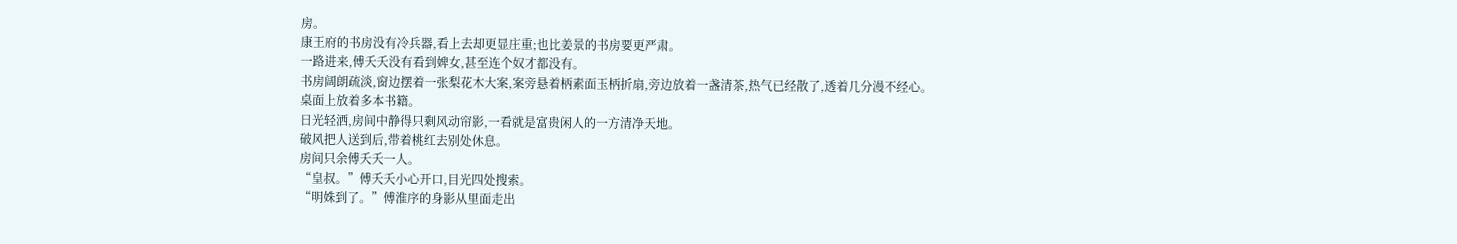房。
康王府的书房没有冷兵器,看上去却更显庄重;也比姜景的书房要更严肃。
一路进来,傅夭夭没有看到婢女,甚至连个奴才都没有。
书房阔朗疏淡,窗边摆着一张梨花木大案,案旁悬着柄素面玉柄折扇,旁边放着一盏清茶,热气已经散了,透着几分漫不经心。
桌面上放着多本书籍。
日光轻洒,房间中静得只剩风动帘影,一看就是富贵闲人的一方清净天地。
破风把人送到后,带着桃红去别处休息。
房间只余傅夭夭一人。
“皇叔。”傅夭夭小心开口,目光四处搜索。
“明姝到了。”傅淮序的身影从里面走出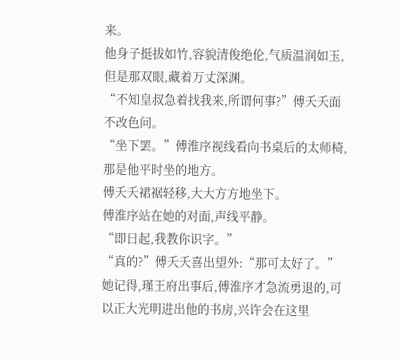来。
他身子挺拔如竹,容貌清俊绝伦,气质温润如玉,但是那双眼,藏着万丈深渊。
“不知皇叔急着找我来,所谓何事?”傅夭夭面不改色问。
“坐下罢。”傅淮序视线看向书桌后的太师椅,那是他平时坐的地方。
傅夭夭裙裾轻移,大大方方地坐下。
傅淮序站在她的对面,声线平静。
“即日起,我教你识字。”
“真的?”傅夭夭喜出望外:“那可太好了。”
她记得,瑾王府出事后,傅淮序才急流勇退的,可以正大光明进出他的书房,兴许会在这里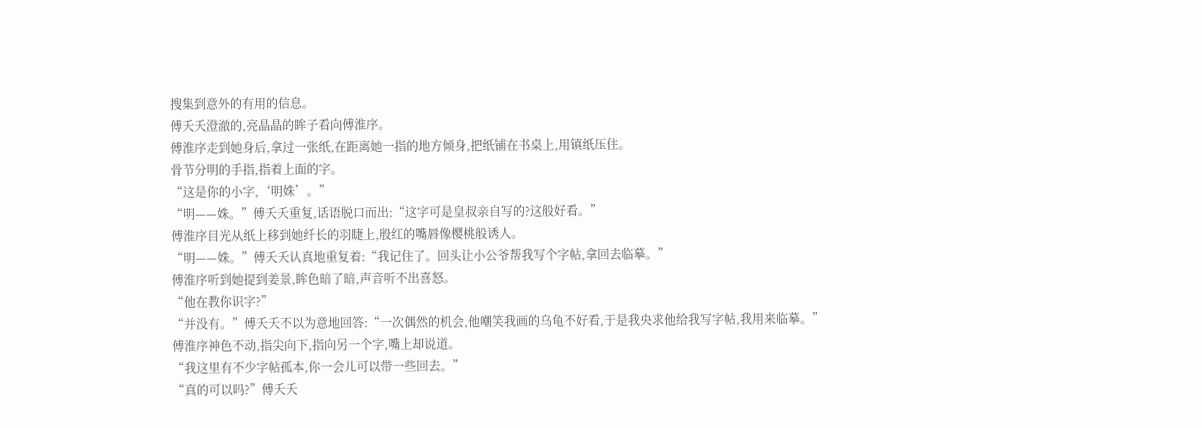搜集到意外的有用的信息。
傅夭夭澄澈的,亮晶晶的眸子看向傅淮序。
傅淮序走到她身后,拿过一张纸,在距离她一指的地方倾身,把纸铺在书桌上,用镇纸压住。
骨节分明的手指,指着上面的字。
“这是你的小字,‘明姝’。”
“明——姝。”傅夭夭重复,话语脱口而出:“这字可是皇叔亲自写的?这般好看。”
傅淮序目光从纸上移到她纤长的羽睫上,殷红的嘴唇像樱桃般诱人。
“明——姝。”傅夭夭认真地重复着:“我记住了。回头让小公爷帮我写个字帖,拿回去临摹。”
傅淮序听到她提到姜景,眸色暗了暗,声音听不出喜怒。
“他在教你识字?”
“并没有。”傅夭夭不以为意地回答:“一次偶然的机会,他嘲笑我画的乌龟不好看,于是我央求他给我写字帖,我用来临摹。”
傅淮序神色不动,指尖向下,指向另一个字,嘴上却说道。
“我这里有不少字帖孤本,你一会儿可以带一些回去。”
“真的可以吗?”傅夭夭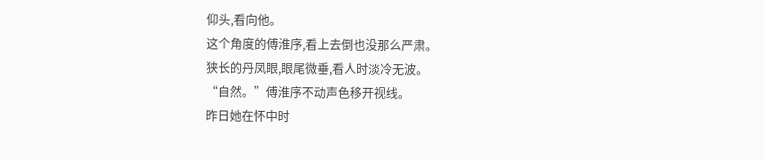仰头,看向他。
这个角度的傅淮序,看上去倒也没那么严肃。
狭长的丹凤眼,眼尾微垂,看人时淡冷无波。
“自然。”傅淮序不动声色移开视线。
昨日她在怀中时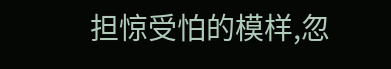担惊受怕的模样,忽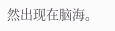然出现在脑海。